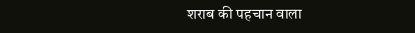शराब की पहचान वाला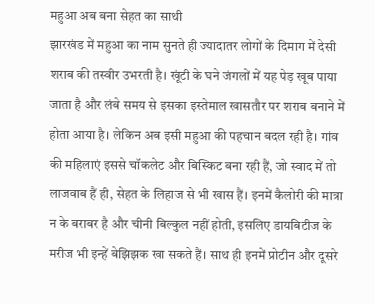महुआ अब बना सेहत का साथी
झारखंड में महुआ का नाम सुनते ही ज्यादातर लोगों के दिमाग में देसी शराब की तस्वीर उभरती है। खूंटी के घने जंगलों में यह पेड़ खूब पाया जाता है और लंबे समय से इसका इस्तेमाल खासतौर पर शराब बनाने में होता आया है। लेकिन अब इसी महुआ की पहचान बदल रही है। गांव की महिलाएं इससे चॉकलेट और बिस्किट बना रही हैं, जो स्वाद में तो लाजवाब हैं ही, सेहत के लिहाज से भी खास हैं। इनमें कैलोरी की मात्रा न के बराबर है और चीनी बिल्कुल नहीं होती, इसलिए डायबिटीज के मरीज भी इन्हें बेझिझक खा सकते हैं। साथ ही इनमें प्रोटीन और दूसरे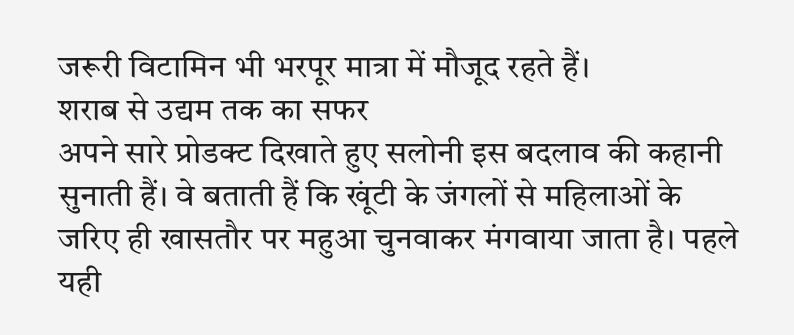जरूरी विटामिन भी भरपूर मात्रा में मौजूद रहते हैं।
शराब से उद्यम तक का सफर
अपने सारे प्रोडक्ट दिखाते हुए सलोनी इस बदलाव की कहानी सुनाती हैं। वे बताती हैं कि खूंटी के जंगलों से महिलाओं के जरिए ही खासतौर पर महुआ चुनवाकर मंगवाया जाता है। पहले यही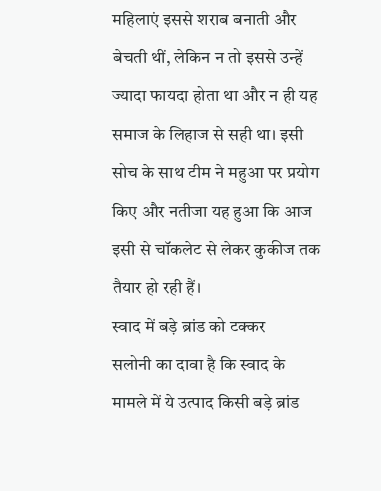महिलाएं इससे शराब बनाती और बेचती थीं, लेकिन न तो इससे उन्हें ज्यादा फायदा होता था और न ही यह समाज के लिहाज से सही था। इसी सोच के साथ टीम ने महुआ पर प्रयोग किए और नतीजा यह हुआ कि आज इसी से चॉकलेट से लेकर कुकीज तक तैयार हो रही हैं।
स्वाद में बड़े ब्रांड को टक्कर
सलोनी का दावा है कि स्वाद के मामले में ये उत्पाद किसी बड़े ब्रांड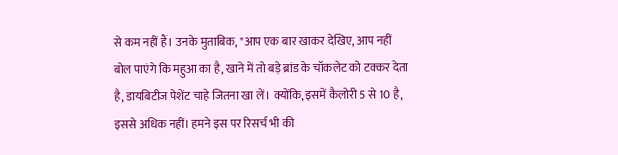से कम नहीं हैं। उनके मुताबिक, "आप एक बार खाकर देखिए, आप नहीं बोल पाएंगे कि महुआ का है, खाने में तो बड़े ब्रांड के चॉकलेट को टक्कर देता है, डायबिटीज पेशेंट चाहे जितना खा लें। क्योंकि, इसमें कैलोरी 5 से 10 है, इससे अधिक नहीं। हमने इस पर रिसर्च भी की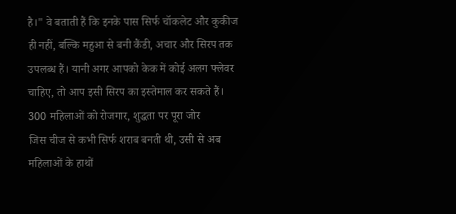है।" वे बताती हैं कि इनके पास सिर्फ चॉकलेट और कुकीज ही नहीं, बल्कि महुआ से बनी कैंडी, अचार और सिरप तक उपलब्ध हैं। यानी अगर आपको केक में कोई अलग फ्लेवर चाहिए, तो आप इसी सिरप का इस्तेमाल कर सकते हैं।
300 महिलाओं को रोजगार, शुद्धता पर पूरा जोर
जिस चीज से कभी सिर्फ शराब बनती थी, उसी से अब महिलाओं के हाथों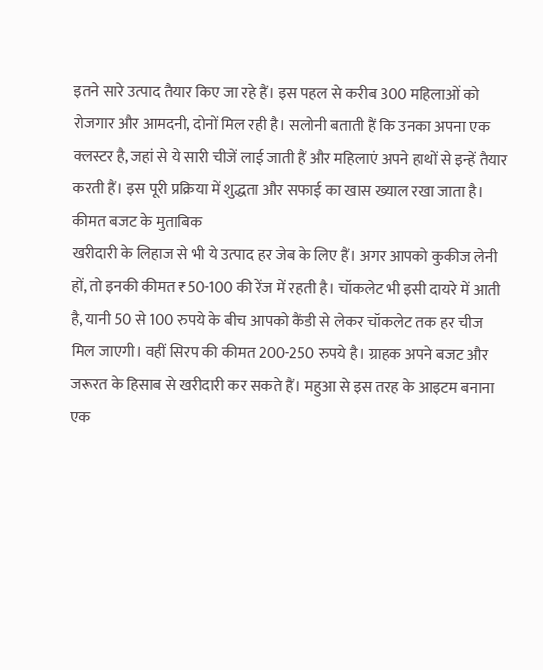इतने सारे उत्पाद तैयार किए जा रहे हैं। इस पहल से करीब 300 महिलाओं को रोजगार और आमदनी, दोनों मिल रही है। सलोनी बताती हैं कि उनका अपना एक क्लस्टर है, जहां से ये सारी चीजें लाई जाती हैं और महिलाएं अपने हाथों से इन्हें तैयार करती हैं। इस पूरी प्रक्रिया में शुद्धता और सफाई का खास ख्याल रखा जाता है।
कीमत बजट के मुताबिक
खरीदारी के लिहाज से भी ये उत्पाद हर जेब के लिए हैं। अगर आपको कुकीज लेनी हों, तो इनकी कीमत ₹50-100 की रेंज में रहती है। चॉकलेट भी इसी दायरे में आती है, यानी 50 से 100 रुपये के बीच आपको कैंडी से लेकर चॉकलेट तक हर चीज मिल जाएगी। वहीं सिरप की कीमत 200-250 रुपये है। ग्राहक अपने बजट और जरूरत के हिसाब से खरीदारी कर सकते हैं। महुआ से इस तरह के आइटम बनाना एक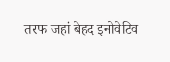तरफ जहां बेहद इनोवेटिव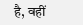है, वहीं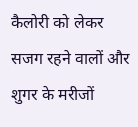कैलोरी को लेकर सजग रहने वालों और शुगर के मरीजों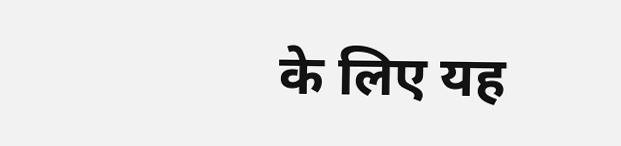के लिए यह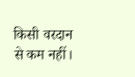किसी वरदान से कम नहीं।